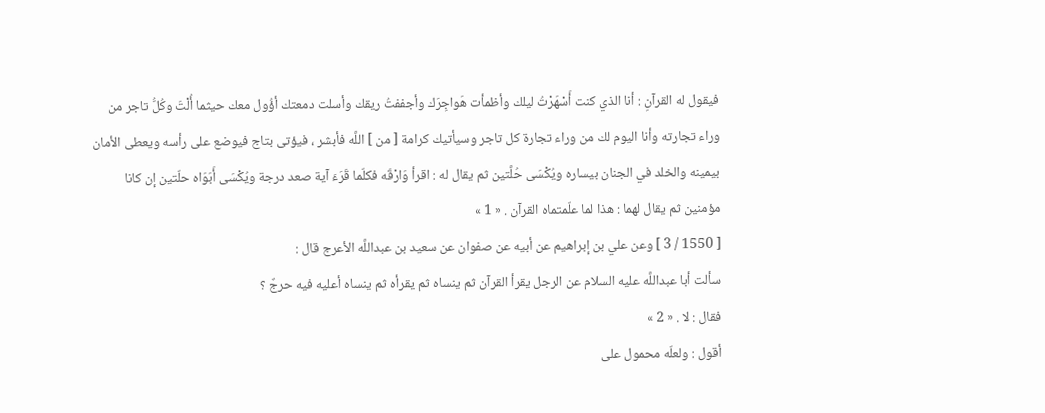فيقول له القرآنِ : أنا الذي كنت أَسْهَرْتُ ليلك وأظمأت هَواجِرَك وأجففتُ ريقك وأسلت دمعتك أؤُول معك حيثما أُلْتَ وكُلُّ تاجر من وراء تجارته وأنا اليوم لك من وراء تجارة كل تاجر وسيأتيك كرامة [ من ] اللَّه فأبشر ، فيؤتى بتاج فيوضع على رأسه ويعطى الأمان بيمينه والخلد في الجنان بيساره ويُكْسَى حُلَّتين ثم يقال له : اقرأ وَارْقَه فكلّما قَرَءَ آية صعد درجة ويُكْسَى أَبَوَاه حلّتين إن كانا مؤمنين ثم يقال لهما : هذا لما علّمتماه القرآن . « 1 »
[ 1550 / 3 ] وعن علي بن إبراهيم عن أبيه عن صفوان عن سعيد بن عبداللَّه الأعرج قال :
سألت أبا عبداللَّه عليه السلام عن الرجل يقرأ القرآن ثم ينساه ثم يقرأه ثم ينساه أعليه فيه حرجٌ ؟
فقال : لا . « 2 »
أقول : ولعلّه محمول على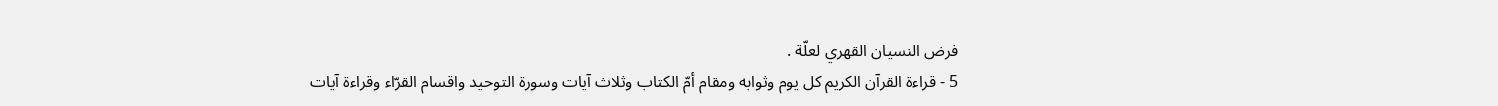فرض النسيان القهري لعلّة .
5 - قراءة القرآن الكريم كل يوم وثوابه ومقام أمّ الكتاب وثلاث آيات وسورة التوحيد واقسام القرّاء وقراءة آيات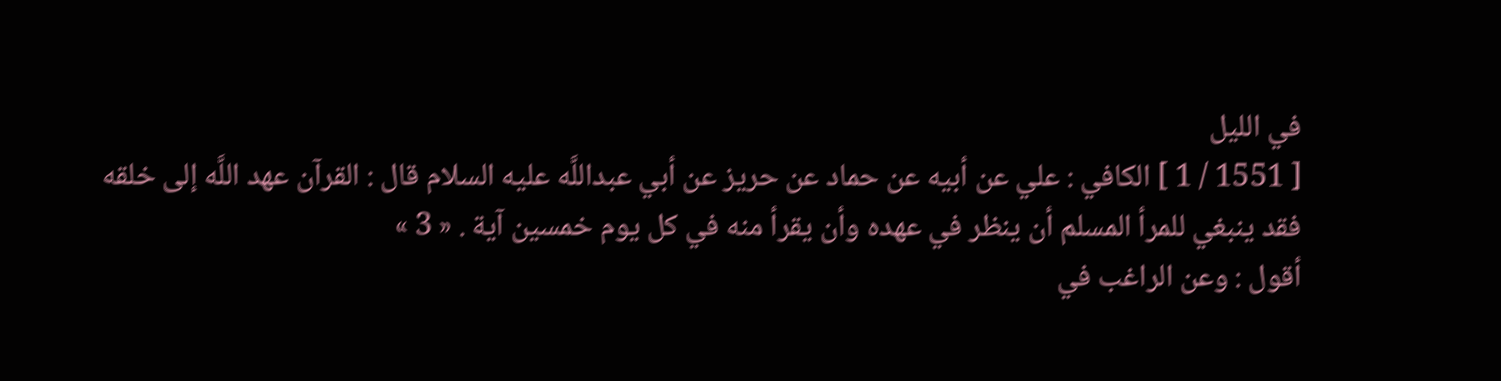في الليل
[ 1551 / 1 ] الكافي : علي عن أبيه عن حماد عن حريز عن أبي عبداللَّه عليه السلام قال : القرآن عهد اللَّه إلى خلقه فقد ينبغي للمرأ المسلم أن ينظر في عهده وأن يقرأ منه في كل يوم خمسين آية . « 3 »
أقول : وعن الراغب في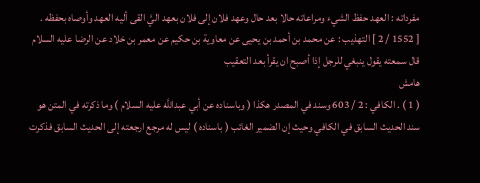مفرداته : العهد حفظ الشيء ومراعاته حالا بعد حال وعهد فلان إلى فلان بعهد اليَّ القى أليه العهد وأوصاه بحفظه .
[ 1552 / 2 ] التهذيب : عن محمد بن أحمد بن يحيى عن معاوية بن حكيم عن معمر بن خلاد عن الرضا عليه السلام قال سمعته يقول ينبغي للرجل إذا أصبح ان يقرأ بعد التعقيب
هامش
( 1 ) . الكافي : 2 / 603 وسند في المصدر هكذا ( وباسناده عن أبي عبداللَّه عليه السلام ) وما ذكرته في المتن هو سند الحديث السابق في الكافي وحيث إن الضمير الغائب ( باسناده ) ليس له مرجع ارجعته إلى الحديث السابق فذكرت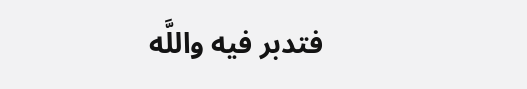فتدبر فيه واللَّه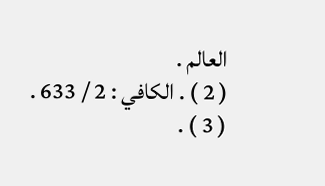العالم .
( 2 ) . الكافي : 2 / 633 .
( 3 ) .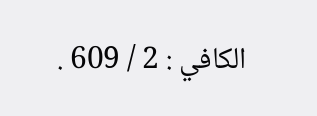الكافي : 2 / 609 .